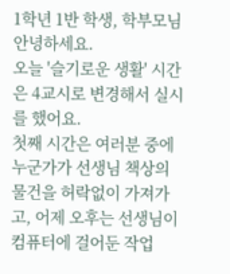1학년 1반 학생, 학부모님 안녕하세요.
오늘 '슬기로운 생활' 시간은 4교시로 변경해서 실시를 했어요.
첫째 시간은 여러분 중에 누군가가 선생님 책상의 물건을 허락없이 가져가고, 어제 오후는 선생님이 컴퓨터에 걸어둔 작업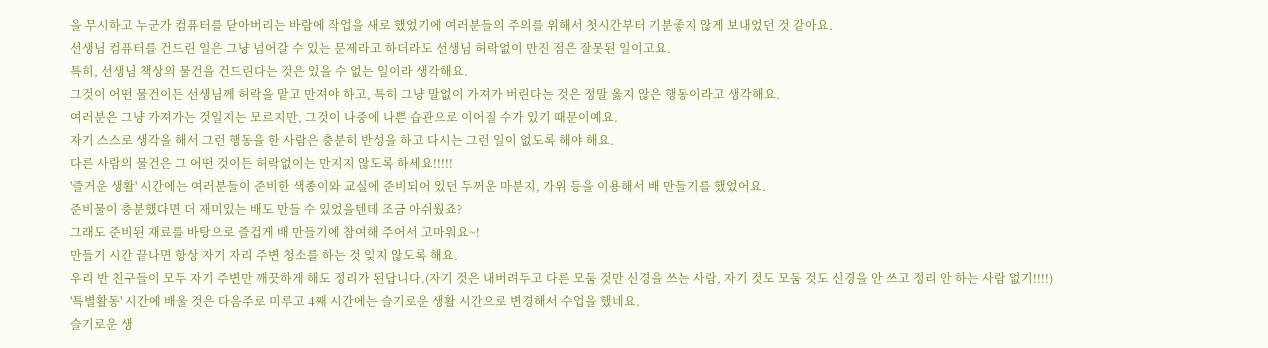을 무시하고 누군가 컴퓨터를 닫아버리는 바람에 작업을 새로 했었기에 여러분들의 주의를 위해서 첫시간부터 기분좋지 않게 보내었던 것 같아요.
선생님 컴퓨터를 건드린 일은 그냥 넘어갈 수 있는 문제라고 하더라도 선생님 허락없이 만진 점은 잘못된 일이고요.
특히, 선생님 책상의 물건을 건드린다는 것은 있을 수 없는 일이라 생각해요.
그것이 어떤 물건이든 선생님께 허락을 맡고 만져야 하고, 특히 그냥 말없이 가져가 버린다는 것은 정말 옳지 않은 행동이라고 생각해요.
여러분은 그냥 가져가는 것일지는 모르지만, 그것이 나중에 나쁜 습관으로 이어질 수가 있기 때문이예요.
자기 스스로 생각을 해서 그런 행동을 한 사람은 충분히 반성을 하고 다시는 그런 일이 없도록 해야 해요.
다른 사람의 물건은 그 어떤 것이든 허락없이는 만지지 않도록 하세요!!!!!
'즐거운 생활' 시간에는 여러분들이 준비한 색종이와 교실에 준비되어 있던 두꺼운 마분지, 가위 등을 이용해서 배 만들기를 했었어요.
준비물이 충분했다면 더 재미있는 배도 만들 수 있었을텐데 조금 아쉬웠죠?
그래도 준비된 재료를 바탕으로 즐겁게 배 만들기에 참여해 주어서 고마워요~!
만들기 시간 끝나면 항상 자기 자리 주변 청소를 하는 것 잊지 않도록 해요.
우리 반 친구들이 모두 자기 주변만 깨끗하게 해도 정리가 된답니다.(자기 것은 내버려두고 다른 모둠 것만 신경을 쓰는 사람, 자기 것도 모둠 것도 신경을 안 쓰고 정리 안 하는 사람 없기!!!!)
'특별활동' 시간에 배울 것은 다음주로 미루고 4째 시간에는 슬기로운 생활 시간으로 변경해서 수업을 했네요.
슬기로운 생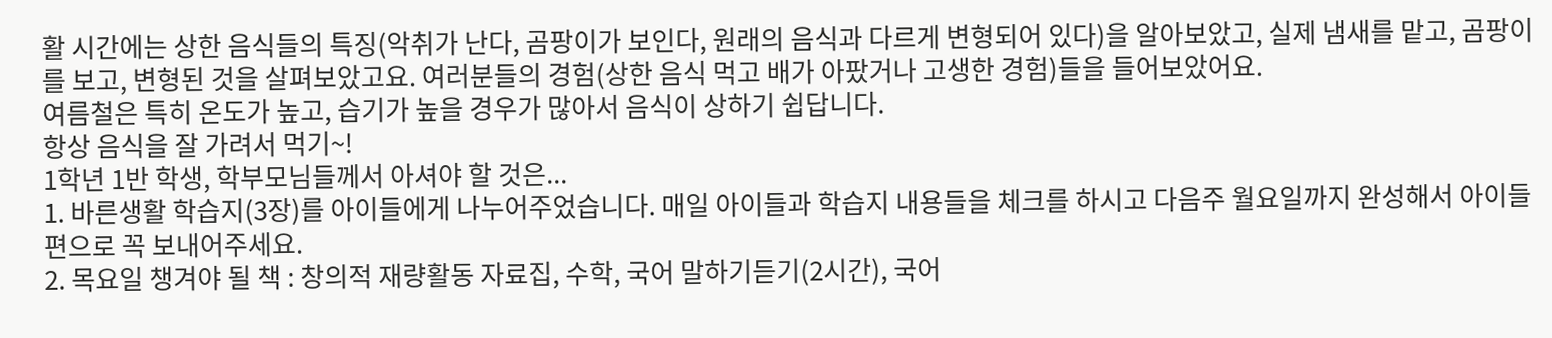활 시간에는 상한 음식들의 특징(악취가 난다, 곰팡이가 보인다, 원래의 음식과 다르게 변형되어 있다)을 알아보았고, 실제 냄새를 맡고, 곰팡이를 보고, 변형된 것을 살펴보았고요. 여러분들의 경험(상한 음식 먹고 배가 아팠거나 고생한 경험)들을 들어보았어요.
여름철은 특히 온도가 높고, 습기가 높을 경우가 많아서 음식이 상하기 쉽답니다.
항상 음식을 잘 가려서 먹기~!
1학년 1반 학생, 학부모님들께서 아셔야 할 것은...
1. 바른생활 학습지(3장)를 아이들에게 나누어주었습니다. 매일 아이들과 학습지 내용들을 체크를 하시고 다음주 월요일까지 완성해서 아이들편으로 꼭 보내어주세요.
2. 목요일 챙겨야 될 책 : 창의적 재량활동 자료집, 수학, 국어 말하기듣기(2시간), 국어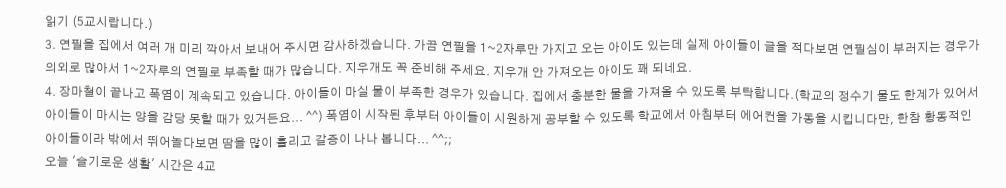읽기 (5교시랍니다.)
3. 연필을 집에서 여러 개 미리 깍아서 보내어 주시면 감사하겠습니다. 가끔 연필을 1~2자루만 가지고 오는 아이도 있는데 실제 아이들이 글을 적다보면 연필심이 부러지는 경우가 의외로 많아서 1~2자루의 연필로 부족할 때가 많습니다. 지우개도 꼭 준비해 주세요. 지우개 안 가져오는 아이도 꽤 되네요.
4. 장마철이 끝나고 폭염이 계속되고 있습니다. 아이들이 마실 물이 부족한 경우가 있습니다. 집에서 충분한 물을 가져올 수 있도록 부탁합니다.(학교의 정수기 물도 한계가 있어서 아이들이 마시는 양을 감당 못할 때가 있거든요... ^^) 폭염이 시작된 후부터 아이들이 시원하게 공부할 수 있도록 학교에서 아침부터 에어컨을 가동을 시킵니다만, 한참 황동적인 아이들이라 밖에서 뛰어놀다보면 땀을 많이 흘리고 갈증이 나나 봅니다... ^^;;
오늘 '슬기로운 생활' 시간은 4교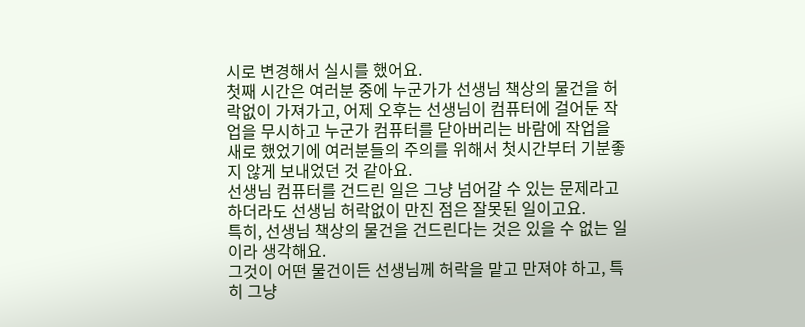시로 변경해서 실시를 했어요.
첫째 시간은 여러분 중에 누군가가 선생님 책상의 물건을 허락없이 가져가고, 어제 오후는 선생님이 컴퓨터에 걸어둔 작업을 무시하고 누군가 컴퓨터를 닫아버리는 바람에 작업을 새로 했었기에 여러분들의 주의를 위해서 첫시간부터 기분좋지 않게 보내었던 것 같아요.
선생님 컴퓨터를 건드린 일은 그냥 넘어갈 수 있는 문제라고 하더라도 선생님 허락없이 만진 점은 잘못된 일이고요.
특히, 선생님 책상의 물건을 건드린다는 것은 있을 수 없는 일이라 생각해요.
그것이 어떤 물건이든 선생님께 허락을 맡고 만져야 하고, 특히 그냥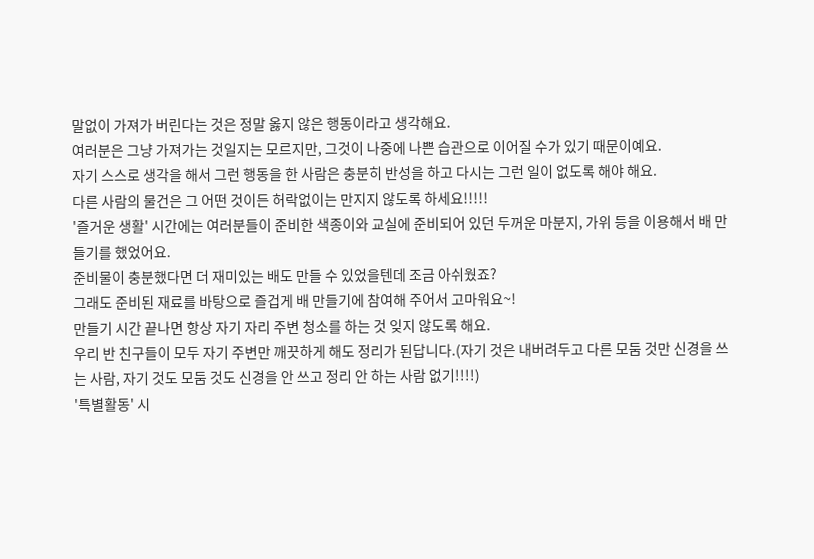말없이 가져가 버린다는 것은 정말 옳지 않은 행동이라고 생각해요.
여러분은 그냥 가져가는 것일지는 모르지만, 그것이 나중에 나쁜 습관으로 이어질 수가 있기 때문이예요.
자기 스스로 생각을 해서 그런 행동을 한 사람은 충분히 반성을 하고 다시는 그런 일이 없도록 해야 해요.
다른 사람의 물건은 그 어떤 것이든 허락없이는 만지지 않도록 하세요!!!!!
'즐거운 생활' 시간에는 여러분들이 준비한 색종이와 교실에 준비되어 있던 두꺼운 마분지, 가위 등을 이용해서 배 만들기를 했었어요.
준비물이 충분했다면 더 재미있는 배도 만들 수 있었을텐데 조금 아쉬웠죠?
그래도 준비된 재료를 바탕으로 즐겁게 배 만들기에 참여해 주어서 고마워요~!
만들기 시간 끝나면 항상 자기 자리 주변 청소를 하는 것 잊지 않도록 해요.
우리 반 친구들이 모두 자기 주변만 깨끗하게 해도 정리가 된답니다.(자기 것은 내버려두고 다른 모둠 것만 신경을 쓰는 사람, 자기 것도 모둠 것도 신경을 안 쓰고 정리 안 하는 사람 없기!!!!)
'특별활동' 시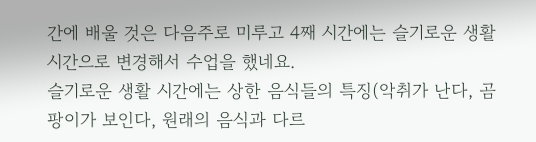간에 배울 것은 다음주로 미루고 4째 시간에는 슬기로운 생활 시간으로 변경해서 수업을 했네요.
슬기로운 생활 시간에는 상한 음식들의 특징(악취가 난다, 곰팡이가 보인다, 원래의 음식과 다르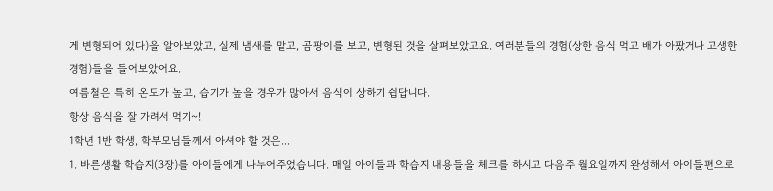게 변형되어 있다)을 알아보았고, 실제 냄새를 맡고, 곰팡이를 보고, 변형된 것을 살펴보았고요. 여러분들의 경험(상한 음식 먹고 배가 아팠거나 고생한 경험)들을 들어보았어요.
여름철은 특히 온도가 높고, 습기가 높을 경우가 많아서 음식이 상하기 쉽답니다.
항상 음식을 잘 가려서 먹기~!
1학년 1반 학생, 학부모님들께서 아셔야 할 것은...
1. 바른생활 학습지(3장)를 아이들에게 나누어주었습니다. 매일 아이들과 학습지 내용들을 체크를 하시고 다음주 월요일까지 완성해서 아이들편으로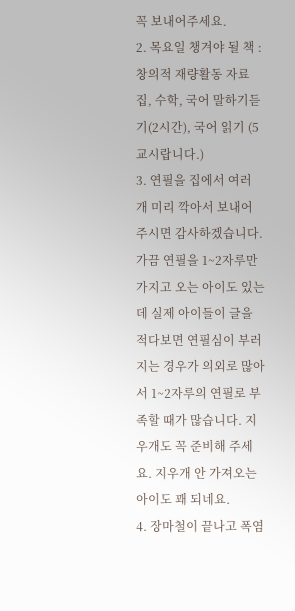꼭 보내어주세요.
2. 목요일 챙겨야 될 책 : 창의적 재량활동 자료집, 수학, 국어 말하기듣기(2시간), 국어 읽기 (5교시랍니다.)
3. 연필을 집에서 여러 개 미리 깍아서 보내어 주시면 감사하겠습니다. 가끔 연필을 1~2자루만 가지고 오는 아이도 있는데 실제 아이들이 글을 적다보면 연필심이 부러지는 경우가 의외로 많아서 1~2자루의 연필로 부족할 때가 많습니다. 지우개도 꼭 준비해 주세요. 지우개 안 가져오는 아이도 꽤 되네요.
4. 장마철이 끝나고 폭염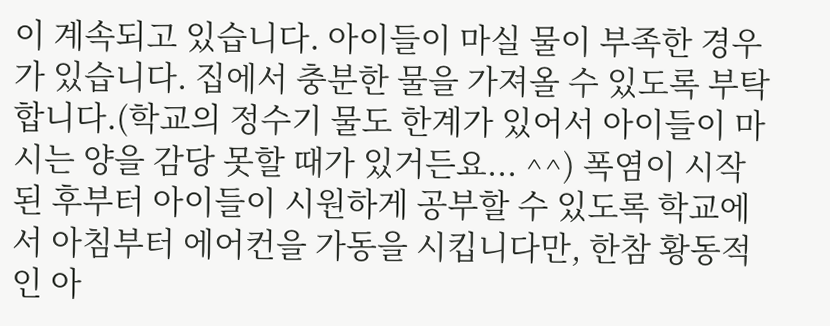이 계속되고 있습니다. 아이들이 마실 물이 부족한 경우가 있습니다. 집에서 충분한 물을 가져올 수 있도록 부탁합니다.(학교의 정수기 물도 한계가 있어서 아이들이 마시는 양을 감당 못할 때가 있거든요... ^^) 폭염이 시작된 후부터 아이들이 시원하게 공부할 수 있도록 학교에서 아침부터 에어컨을 가동을 시킵니다만, 한참 황동적인 아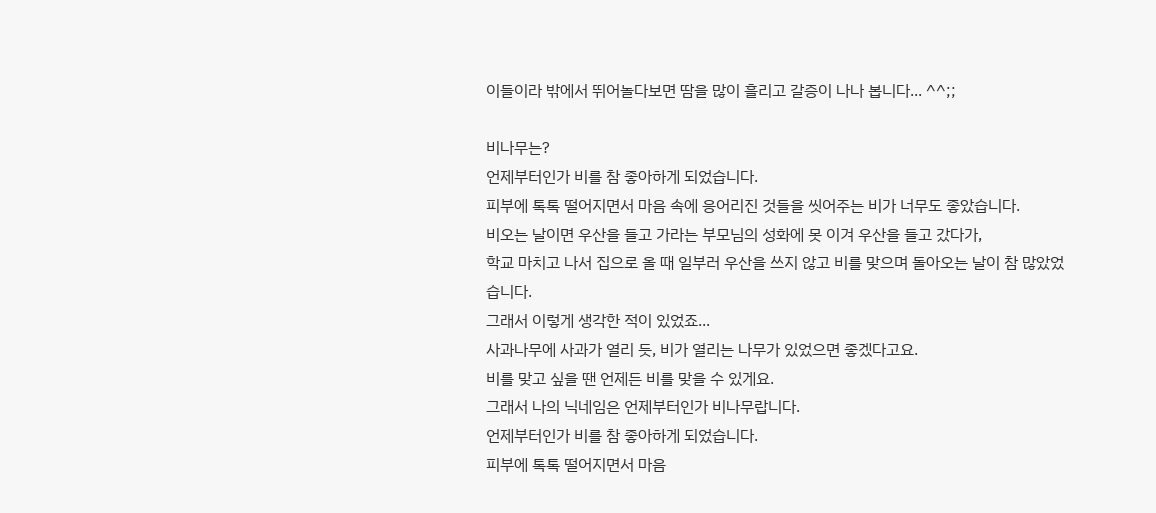이들이라 밖에서 뛰어놀다보면 땀을 많이 흘리고 갈증이 나나 봅니다... ^^;;

비나무는?
언제부터인가 비를 참 좋아하게 되었습니다.
피부에 톡톡 떨어지면서 마음 속에 응어리진 것들을 씻어주는 비가 너무도 좋았습니다.
비오는 날이면 우산을 들고 가라는 부모님의 성화에 못 이겨 우산을 들고 갔다가,
학교 마치고 나서 집으로 올 때 일부러 우산을 쓰지 않고 비를 맞으며 돌아오는 날이 참 많았었습니다.
그래서 이렇게 생각한 적이 있었죠...
사과나무에 사과가 열리 듯, 비가 열리는 나무가 있었으면 좋겠다고요.
비를 맞고 싶을 땐 언제든 비를 맞을 수 있게요.
그래서 나의 닉네임은 언제부터인가 비나무랍니다.
언제부터인가 비를 참 좋아하게 되었습니다.
피부에 톡톡 떨어지면서 마음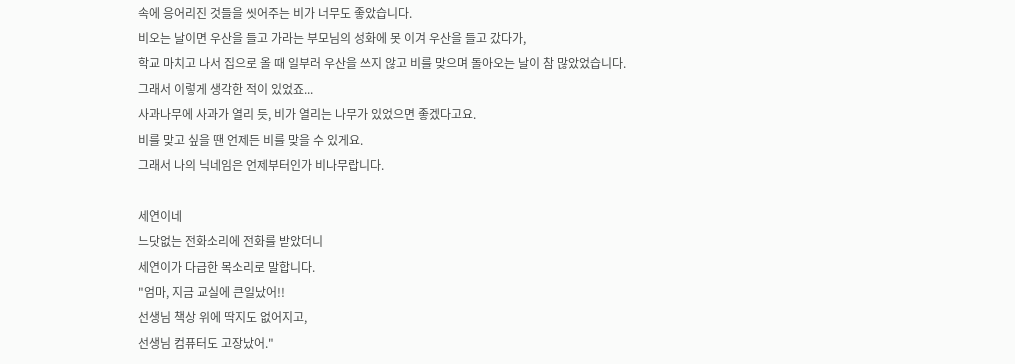속에 응어리진 것들을 씻어주는 비가 너무도 좋았습니다.
비오는 날이면 우산을 들고 가라는 부모님의 성화에 못 이겨 우산을 들고 갔다가,
학교 마치고 나서 집으로 올 때 일부러 우산을 쓰지 않고 비를 맞으며 돌아오는 날이 참 많았었습니다.
그래서 이렇게 생각한 적이 있었죠...
사과나무에 사과가 열리 듯, 비가 열리는 나무가 있었으면 좋겠다고요.
비를 맞고 싶을 땐 언제든 비를 맞을 수 있게요.
그래서 나의 닉네임은 언제부터인가 비나무랍니다.

세연이네
느닷없는 전화소리에 전화를 받았더니
세연이가 다급한 목소리로 말합니다.
"엄마, 지금 교실에 큰일났어!!
선생님 책상 위에 딱지도 없어지고,
선생님 컴퓨터도 고장났어."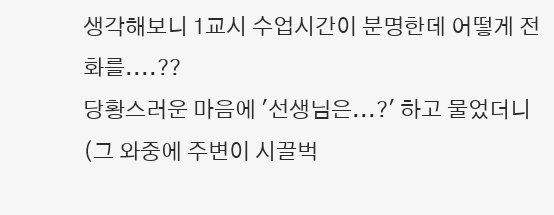생각해보니 1교시 수업시간이 분명한데 어떻게 전화를....??
당황스러운 마음에 '선생님은...?' 하고 물었더니
(그 와중에 주변이 시끌벅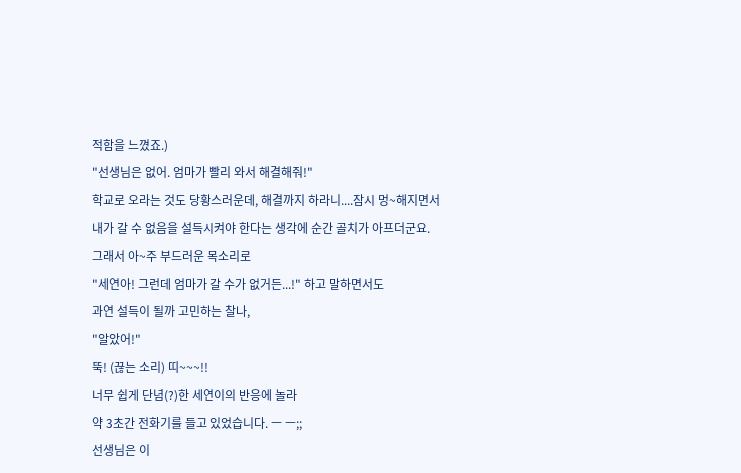적함을 느꼈죠.)
"선생님은 없어. 엄마가 빨리 와서 해결해줘!"
학교로 오라는 것도 당황스러운데, 해결까지 하라니....잠시 멍~해지면서
내가 갈 수 없음을 설득시켜야 한다는 생각에 순간 골치가 아프더군요.
그래서 아~주 부드러운 목소리로
"세연아! 그런데 엄마가 갈 수가 없거든...!" 하고 말하면서도
과연 설득이 될까 고민하는 찰나,
"알았어!"
뚝! (끊는 소리) 띠~~~!!
너무 쉽게 단념(?)한 세연이의 반응에 놀라
약 3초간 전화기를 들고 있었습니다. ㅡ ㅡ;;
선생님은 이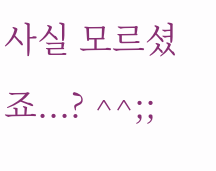사실 모르셨죠...? ^^;;